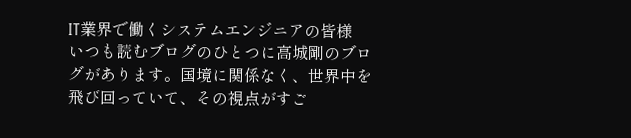IT業界で働くシステムエンジニアの皆様
いつも読むブログのひとつに高城剛のブログがあります。国境に関係なく、世界中を飛び回っていて、その視点がすご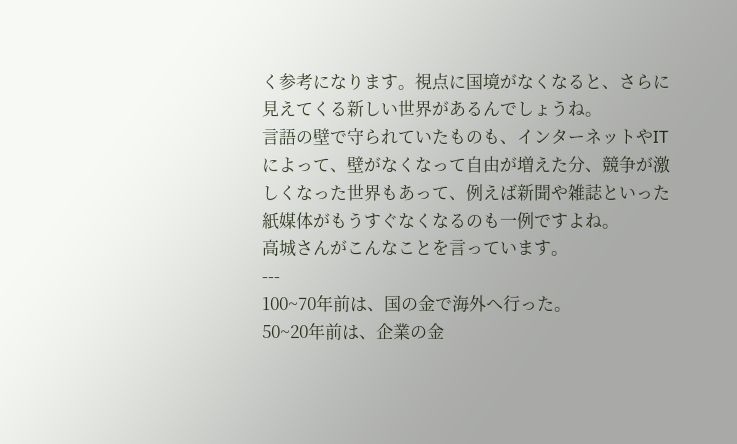く参考になります。視点に国境がなくなると、さらに見えてくる新しい世界があるんでしょうね。
言語の壁で守られていたものも、インターネットやITによって、壁がなくなって自由が増えた分、競争が激しくなった世界もあって、例えば新聞や雑誌といった紙媒体がもうすぐなくなるのも一例ですよね。
高城さんがこんなことを言っています。
---
100~70年前は、国の金で海外へ行った。
50~20年前は、企業の金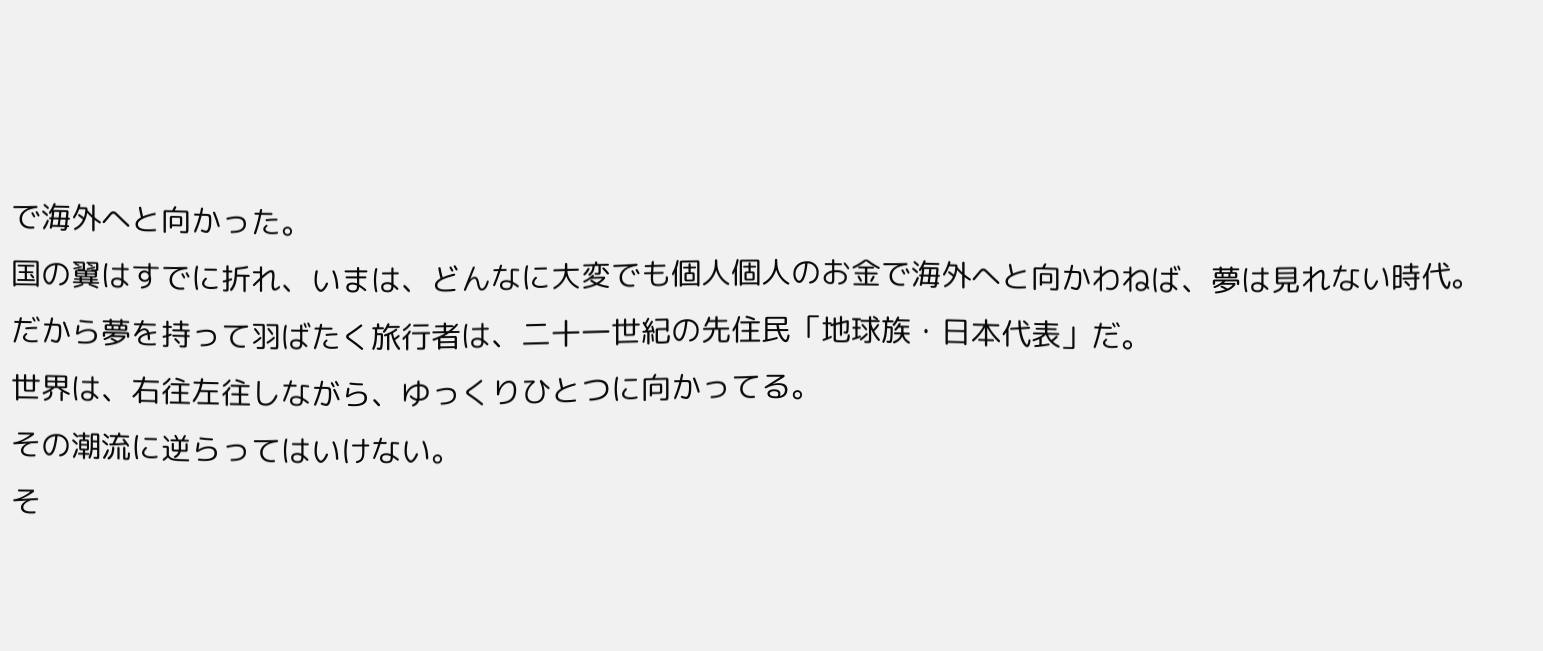で海外へと向かった。
国の翼はすでに折れ、いまは、どんなに大変でも個人個人のお金で海外へと向かわねば、夢は見れない時代。
だから夢を持って羽ばたく旅行者は、二十一世紀の先住民「地球族・日本代表」だ。
世界は、右往左往しながら、ゆっくりひとつに向かってる。
その潮流に逆らってはいけない。
そ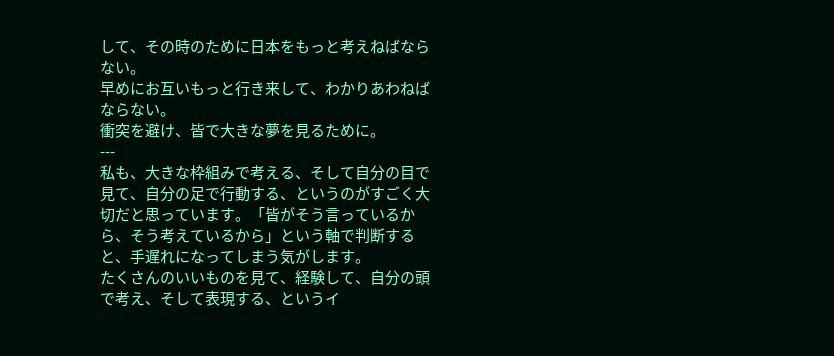して、その時のために日本をもっと考えねばならない。
早めにお互いもっと行き来して、わかりあわねばならない。
衝突を避け、皆で大きな夢を見るために。
---
私も、大きな枠組みで考える、そして自分の目で見て、自分の足で行動する、というのがすごく大切だと思っています。「皆がそう言っているから、そう考えているから」という軸で判断すると、手遅れになってしまう気がします。
たくさんのいいものを見て、経験して、自分の頭で考え、そして表現する、というイ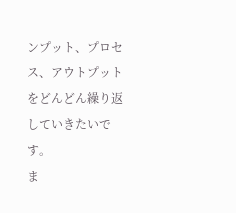ンプット、プロセス、アウトプットをどんどん繰り返していきたいです。
ま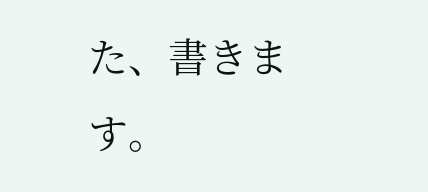た、書きます。